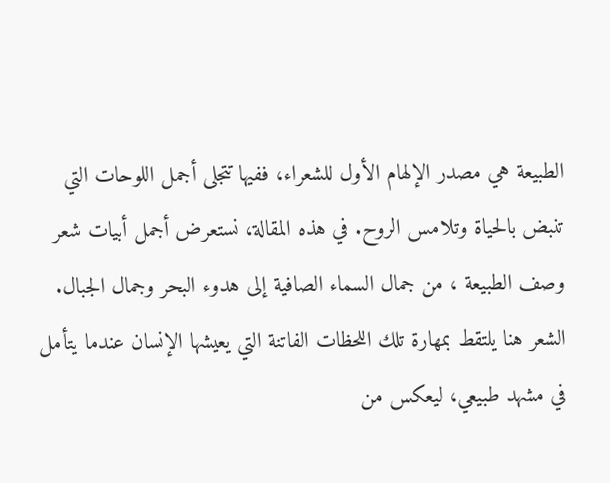الطبيعة هي مصدر الإلهام الأول للشعراء، ففيها تتجلى أجمل اللوحات التي تنبض بالحياة وتلامس الروح. في هذه المقالة، نستعرض أجمل أبيات شعر وصف الطبيعة ، من جمال السماء الصافية إلى هدوء البحر وجمال الجبال. الشعر هنا يلتقط بمهارة تلك اللحظات الفاتنة التي يعيشها الإنسان عندما يتأمل في مشهد طبيعي، ليعكس من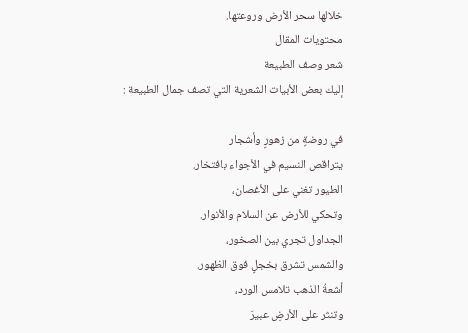خلالها سحر الأرض وروعتها.
محتويات المقال
شعر وصف الطبيعة
إليك بعض الأبيات الشعرية التي تصف جمال الطبيعة :

في روضةٍ من زهورٍ وأشجار
يتراقص النسيم في الأجواء بافتخار.
الطيور تغني على الأغصان،
وتحكي للأرض عن السلام والأنوار.
الجداول تجري بين الصخور،
والشمس تشرق بخجلٍ فوق الظهور.
أشعةُ الذهب تلامس الورد،
وتنثر على الأرضِ عبيرَ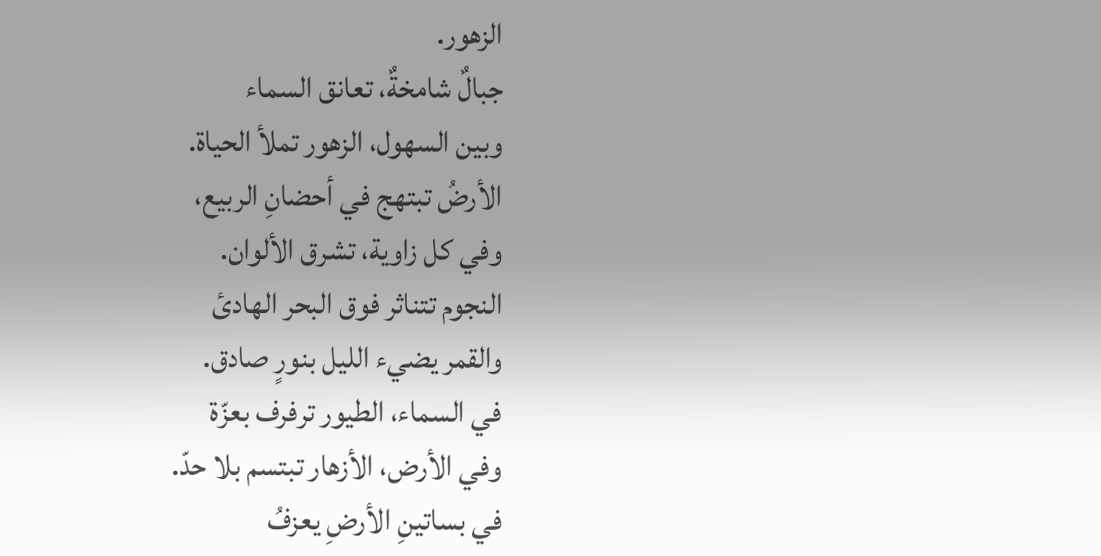الزهور.
جبالٌ شامخةٌ، تعانق السماء
وبين السهول، الزهور تملأ الحياة.
الأرضُ تبتهج في أحضانِ الربيع،
وفي كل زاوية، تشرق الألوان.
النجوم تتناثر فوق البحر الهادئ
والقمر يضيء الليل بنورٍ صادق.
في السماء، الطيور ترفرف بعزّة
وفي الأرض، الأزهار تبتسم بلا حدّ.
في بساتينِ الأرضِ يعزفُ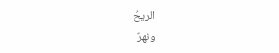الريحُ
ونهرٌ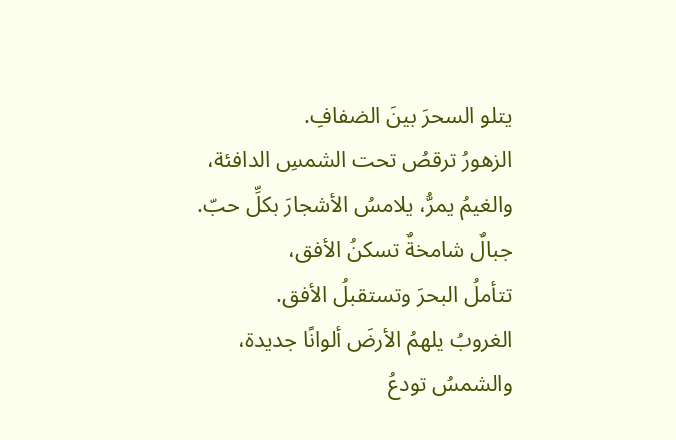يتلو السحرَ بينَ الضفافِ.
الزهورُ ترقصُ تحت الشمسِ الدافئة،
والغيمُ يمرُّ، يلامسُ الأشجارَ بكلِّ حبّ.
جبالٌ شامخةٌ تسكنُ الأفق،
تتأملُ البحرَ وتستقبلُ الأفق.
الغروبُ يلهمُ الأرضَ ألوانًا جديدة،
والشمسُ تودعُ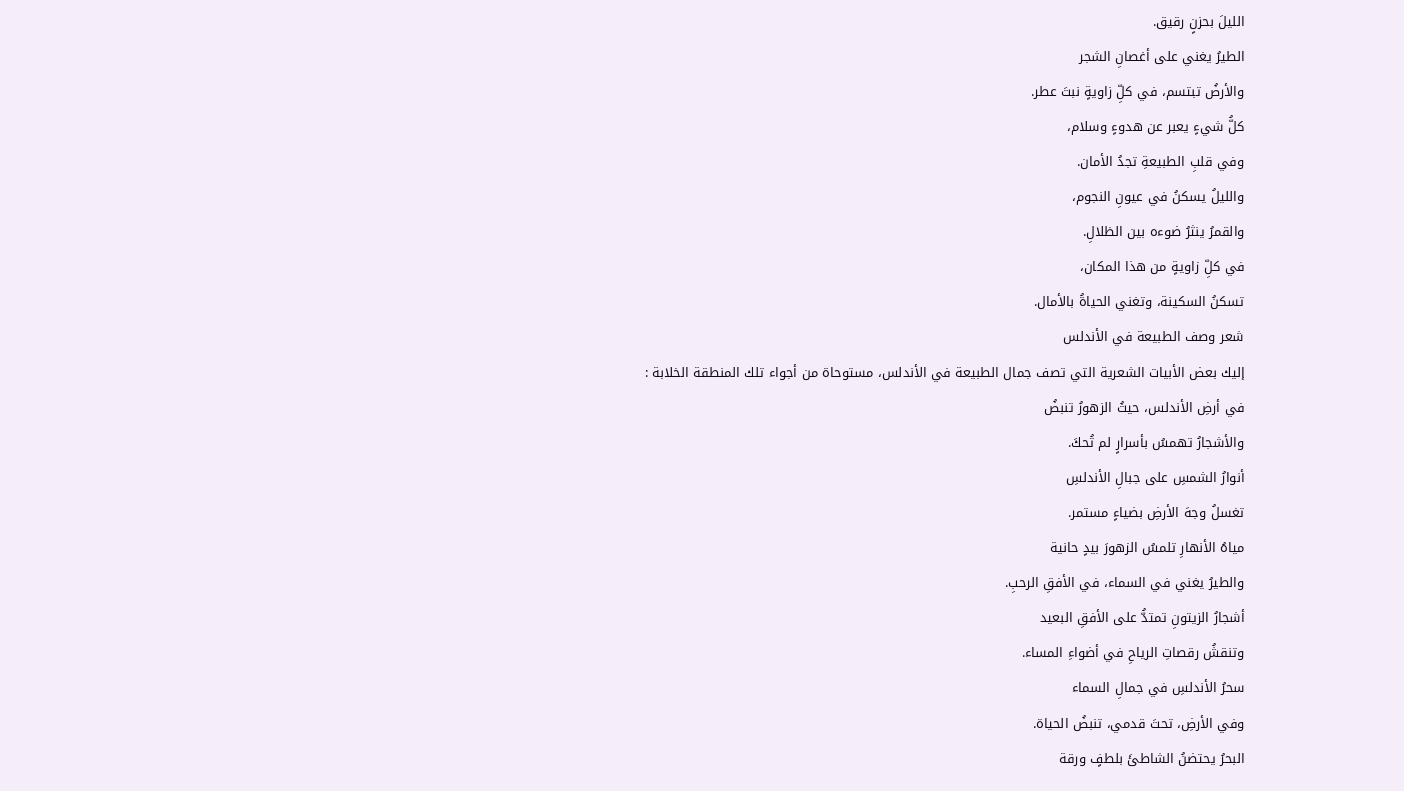الليلَ بحزنٍ رقيق.
الطيرُ يغني على أغصانِ الشجر
والأرضُ تبتسم، في كلِّ زاويةٍ نبتَ عطر.
كلُّ شيءٍ يعبر عن هدوءٍ وسلام،
وفي قلبِ الطبيعةِ تجدُ الأمان.
والليلُ يسكنُ في عيونِ النجوم،
والقمرُ ينثرُ ضوءه بين الظلالِ.
في كلِّ زاويةٍ من هذا المكان،
تسكنُ السكينة، وتغني الحياةُ بالأمال.
شعر وصف الطبيعة في الأندلس
إليك بعض الأبيات الشعرية التي تصف جمال الطبيعة في الأندلس، مستوحاة من أجواء تلك المنطقة الخلابة :
في أرضِ الأندلس، حيثُ الزهورُ تنبضُ
والأشجارُ تهمسُ بأسرارٍ لم تُحكَ.
أنوارُ الشمسِ على جبالِ الأندلسِ
تغسلُ وجهَ الأرضِ بضياءٍ مستمر.
مياهُ الأنهارِ تلمسُ الزهورَ بيدٍ حانية
والطيرُ يغني في السماء، في الأفقِ الرحبِ.
أشجارُ الزيتونِ تمتدُّ على الأفقِ البعيد
وتنقشُ رقصاتِ الرياحِ في أضواءِ المساء.
سحرُ الأندلسِ في جمالِ السماء
وفي الأرضِ، تحتَ قدمي، تنبضُ الحياة.
البحرُ يحتضنُ الشاطئَ بلطفٍ ورقة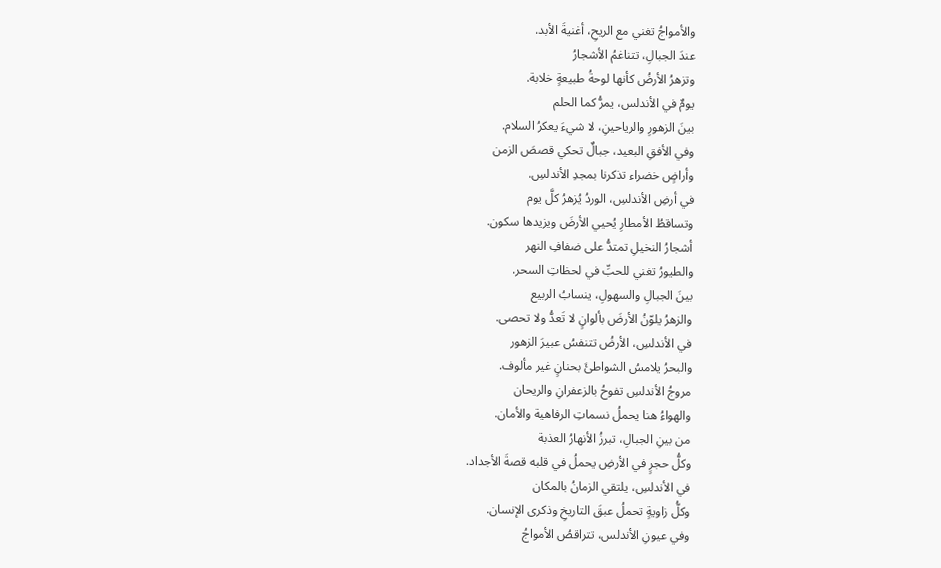والأمواجُ تغني مع الريحِ، أغنيةَ الأبد.
عندَ الجبالِ، تتناغمُ الأشجارُ
وتزهرُ الأرضُ كأنها لوحةُ طبيعةٍ خلابة.
يومٌ في الأندلس، يمرُّ كما الحلم
بينَ الزهورِ والرياحينِ، لا شيءَ يعكرُ السلام.
وفي الأفقِ البعيد، جبالٌ تحكي قصصَ الزمن
وأراضٍ خضراء تذكرنا بمجدِ الأندلسِ.
في أرضِ الأندلسِ، الوردُ يُزهرُ كلَّ يوم
وتساقطُ الأمطارِ يُحيي الأرضَ ويزيدها سكون.
أشجارُ النخيلِ تمتدُّ على ضفافِ النهر
والطيورُ تغني للحبِّ في لحظاتِ السحر.
بينَ الجبالِ والسهولِ، ينسابُ الربيع
والزهرُ يلوّنُ الأرضَ بألوانٍ لا تَعدُّ ولا تحصى.
في الأندلسِ، الأرضُ تتنفسُ عبيرَ الزهور
والبحرُ يلامسُ الشواطئَ بحنانٍ غير مألوف.
مروجُ الأندلسِ تفوحُ بالزعفرانِ والريحان
والهواءُ هنا يحملُ نسماتِ الرفاهية والأمان.
من بينِ الجبالِ، تبرزُ الأنهارُ العذبة
وكلُّ حجرٍ في الأرضِ يحملُ في قلبه قصةَ الأجداد.
في الأندلسِ، يلتقي الزمانُ بالمكان
وكلُّ زاويةٍ تحملُ عبقَ التاريخِ وذكرى الإنسان.
وفي عيونِ الأندلس، تتراقصُ الأمواجُ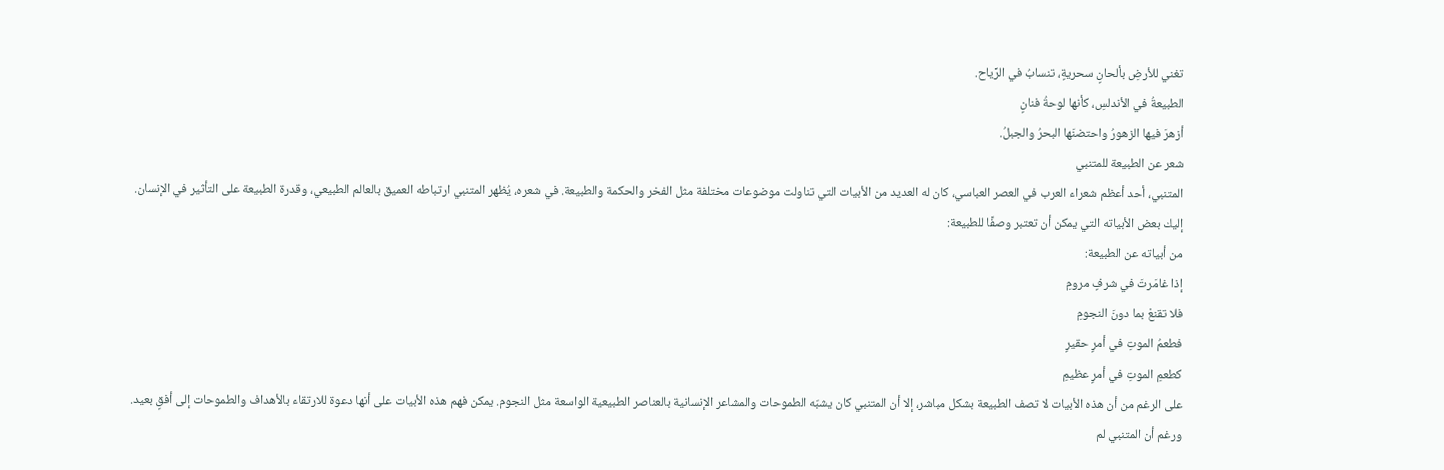تغني للأرضِ بألحانٍ سحريةٍ، تنسابُ في الرِّياح.
الطبيعةُ في الأندلسِ، كأنها لوحةُ فنانٍ
أزهرَ فيها الزهورُ واحتضنَها البحرُ والجبلُ.
شعر عن الطبيعة للمتنبي
المتنبي، أحد أعظم شعراء العرب في العصر العباسي، كان له العديد من الأبيات التي تناولت موضوعات مختلفة مثل الفخر والحكمة والطبيعة. في شعره، يُظهر المتنبي ارتباطه العميق بالعالم الطبيعي، وقدرة الطبيعة على التأثير في الإنسان.
إليك بعض الأبياته التي يمكن أن تعتبر وصفًا للطبيعة:
من أبياته عن الطبيعة:
إذا غامَرتَ في شرفٍ مرومِ
فلا تقنعْ بما دونَ النجومِ
فطعمُ الموتِ في أمرٍ حقيرٍ
كطعمِ الموتِ في أمرٍ عظيمِ
على الرغم من أن هذه الأبيات لا تصف الطبيعة بشكل مباشر، إلا أن المتنبي كان يشبّه الطموحات والمشاعر الإنسانية بالعناصر الطبيعية الواسعة مثل النجوم. يمكن فهم هذه الأبيات على أنها دعوة للارتقاء بالأهداف والطموحات إلى أفقٍ بعيد.
ورغم أن المتنبي لم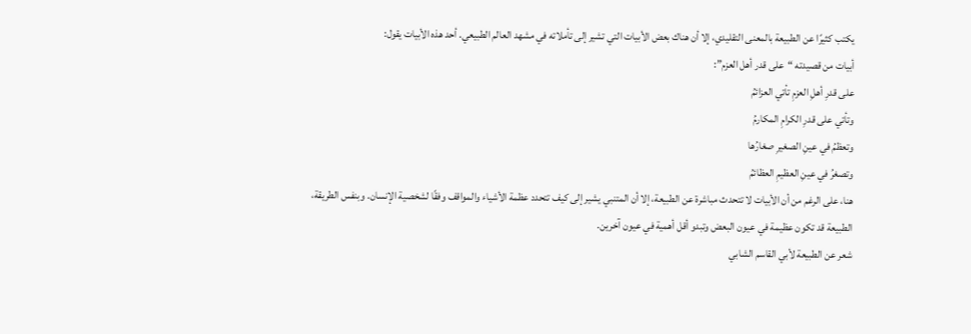يكتب كثيرًا عن الطبيعة بالمعنى التقليدي، إلا أن هناك بعض الأبيات التي تشير إلى تأملاته في مشهد العالم الطبيعي. أحد هذه الأبيات يقول:
أبيات من قصيدته “على قدر أهل العزم”:
على قدرِ أهلِ العزمِ تأتي العزائمُ
وتأتي على قدرِ الكرامِ المكارمُ
وتعظمُ في عينِ الصغيرِ صغارُها
وتصغرُ في عينِ العظيمِ العظائمُ
هنا، على الرغم من أن الأبيات لا تتحدث مباشرة عن الطبيعة، إلا أن المتنبي يشير إلى كيف تتحدد عظمة الأشياء والمواقف وفقًا لشخصية الإنسان. وبنفس الطريقة، الطبيعة قد تكون عظيمة في عيون البعض وتبدو أقل أهمية في عيون آخرين.
شعر عن الطبيعة لأبي القاسم الشابي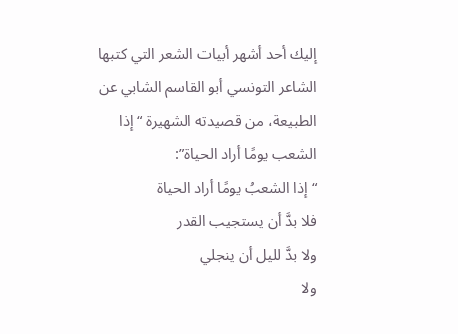إليك أحد أشهر أبيات الشعر التي كتبها الشاعر التونسي أبو القاسم الشابي عن الطبيعة، من قصيدته الشهيرة “إذا الشعب يومًا أراد الحياة”:
“إذا الشعبُ يومًا أراد الحياة
فلا بدَّ أن يستجيب القدر
ولا بدَّ لليل أن ينجلي
ولا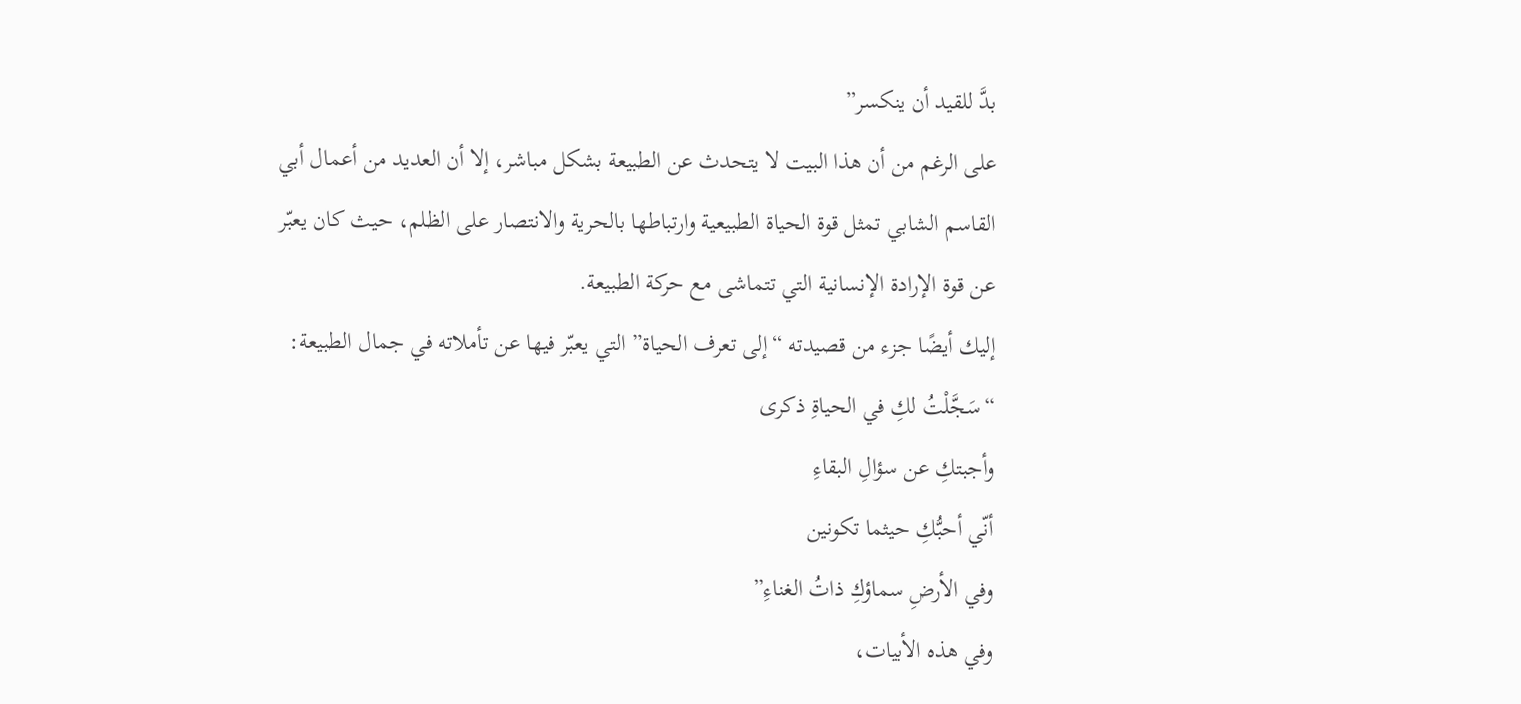بدَّ للقيد أن ينكسر”
على الرغم من أن هذا البيت لا يتحدث عن الطبيعة بشكل مباشر، إلا أن العديد من أعمال أبي القاسم الشابي تمثل قوة الحياة الطبيعية وارتباطها بالحرية والانتصار على الظلم، حيث كان يعبّر عن قوة الإرادة الإنسانية التي تتماشى مع حركة الطبيعة.
إليك أيضًا جزء من قصيدته “إلى تعرف الحياة” التي يعبّر فيها عن تأملاته في جمال الطبيعة:
“سَجَّلْتُ لكِ في الحياةِ ذكرى
وأجبتكِ عن سؤالِ البقاءِ
أنّي أحبُّكِ حيثما تكونين
وفي الأرضِ سماؤكِ ذاتُ الغناءِ”
وفي هذه الأبيات،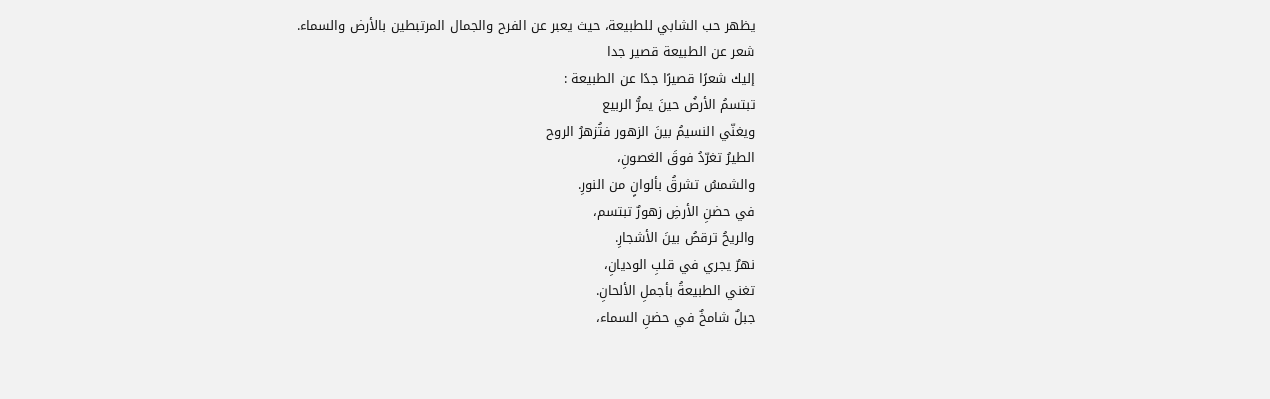يظهر حب الشابي للطبيعة، حيث يعبر عن الفرح والجمال المرتبطين بالأرض والسماء.
شعر عن الطبيعة قصير جدا
إليك شعرًا قصيرًا جدًا عن الطبيعة :
تبتسمُ الأرضُ حينَ يمرُّ الربيع
ويغنّي النسيمُ بينَ الزهور فتُزهرُ الروح
الطيرُ تغرّدُ فوقَ الغصونِ،
والشمسُ تشرقُ بألوانٍ من النورِ.
في حضنِ الأرضِ زهورٌ تبتسم،
والريحُ ترقصُ بينَ الأشجارِ.
نهرٌ يجري في قلبِ الوديانِ،
تغني الطبيعةُ بأجملِ الألحانِ.
جبلٌ شامخٌ في حضنِ السماء،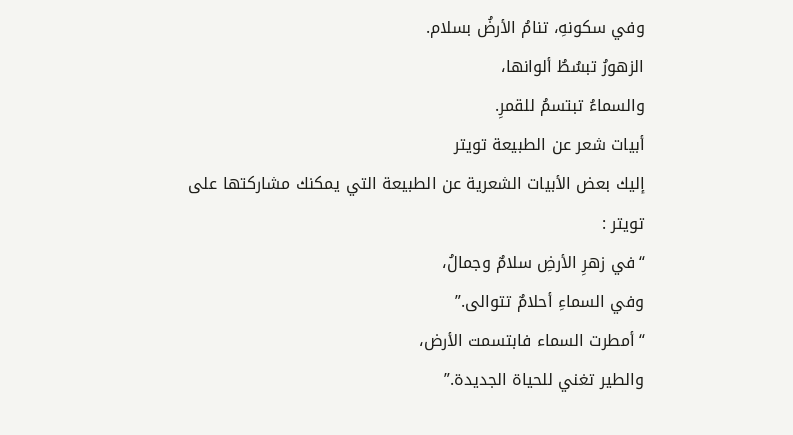وفي سكونهِ، تنامُ الأرضُ بسلام.
الزهورُ تبسُطُ ألوانها،
والسماءُ تبتسمُ للقمرِ.
أبيات شعر عن الطبيعة تويتر
إليك بعض الأبيات الشعرية عن الطبيعة التي يمكنك مشاركتها على تويتر :
“في زهرِ الأرضِ سلامٌ وجمالُ،
وفي السماءِ أحلامٌ تتوالى.”
“أمطرت السماء فابتسمت الأرض،
والطير تغني للحياة الجديدة.”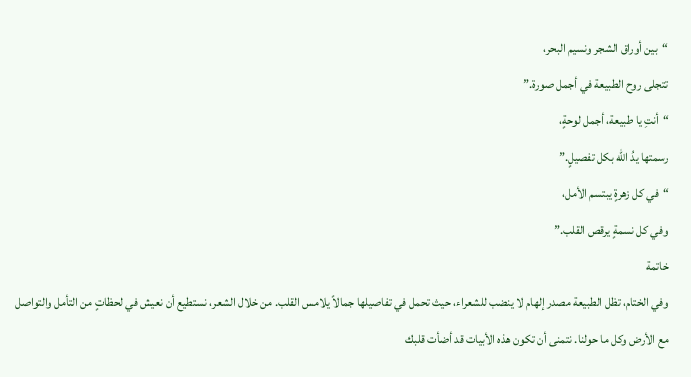“بين أوراق الشجر ونسيم البحر،
تتجلى روح الطبيعة في أجمل صورة.”
“أنتِ يا طبيعة، أجمل لوحةٍ،
رسمتها يدُ الله بكل تفصيلٍ.”
“في كل زهرةٍ يبتسم الأمل،
وفي كل نسمةٍ يرقص القلب.”
خاتمة
وفي الختام، تظل الطبيعة مصدر إلهام لا ينضب للشعراء، حيث تحمل في تفاصيلها جمالاً يلامس القلب. من خلال الشعر، نستطيع أن نعيش في لحظاتٍ من التأمل والتواصل مع الأرض وكل ما حولنا. نتمنى أن تكون هذه الأبيات قد أضأت قلبك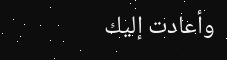وأعادت إليك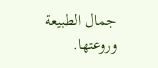جمال الطبيعة وروعتها.